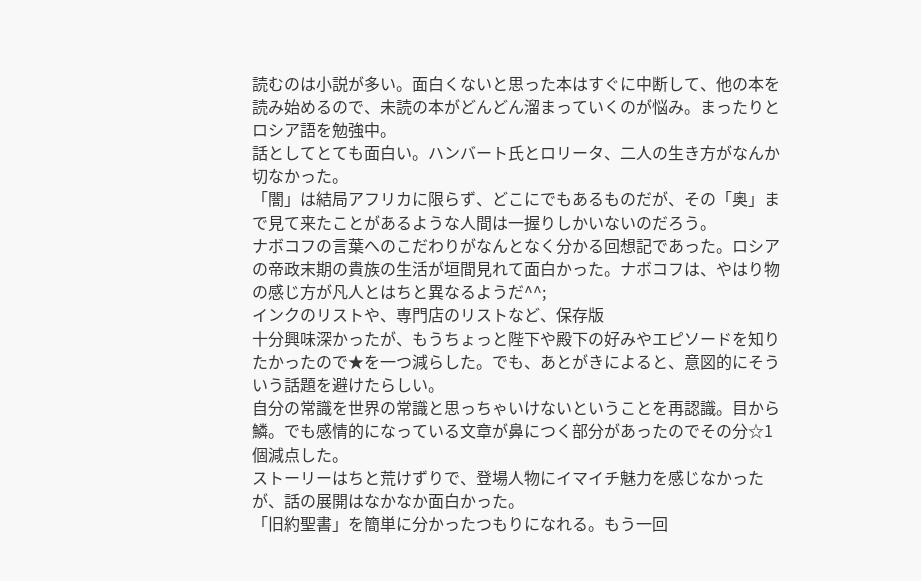読むのは小説が多い。面白くないと思った本はすぐに中断して、他の本を読み始めるので、未読の本がどんどん溜まっていくのが悩み。まったりとロシア語を勉強中。
話としてとても面白い。ハンバート氏とロリータ、二人の生き方がなんか切なかった。
「闇」は結局アフリカに限らず、どこにでもあるものだが、その「奥」まで見て来たことがあるような人間は一握りしかいないのだろう。
ナボコフの言葉へのこだわりがなんとなく分かる回想記であった。ロシアの帝政末期の貴族の生活が垣間見れて面白かった。ナボコフは、やはり物の感じ方が凡人とはちと異なるようだ^^;
インクのリストや、専門店のリストなど、保存版
十分興味深かったが、もうちょっと陛下や殿下の好みやエピソードを知りたかったので★を一つ減らした。でも、あとがきによると、意図的にそういう話題を避けたらしい。
自分の常識を世界の常識と思っちゃいけないということを再認識。目から鱗。でも感情的になっている文章が鼻につく部分があったのでその分☆1個減点した。
ストーリーはちと荒けずりで、登場人物にイマイチ魅力を感じなかったが、話の展開はなかなか面白かった。
「旧約聖書」を簡単に分かったつもりになれる。もう一回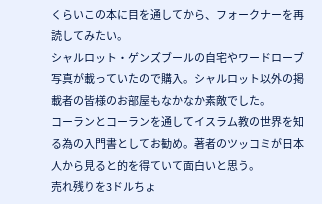くらいこの本に目を通してから、フォークナーを再読してみたい。
シャルロット・ゲンズブールの自宅やワードローブ写真が載っていたので購入。シャルロット以外の掲載者の皆様のお部屋もなかなか素敵でした。
コーランとコーランを通してイスラム教の世界を知る為の入門書としてお勧め。著者のツッコミが日本人から見ると的を得ていて面白いと思う。
売れ残りを3ドルちょ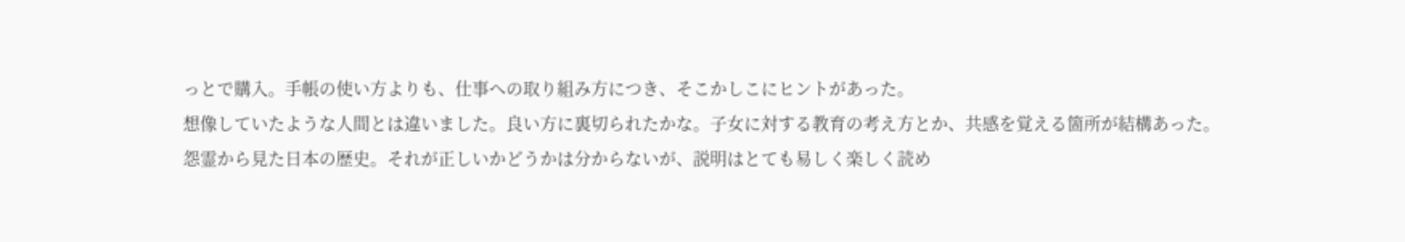っとで購入。手帳の使い方よりも、仕事への取り組み方につき、そこかしこにヒントがあった。
想像していたような人間とは違いました。良い方に裏切られたかな。子女に対する教育の考え方とか、共感を覚える箇所が結構あった。
怨霊から見た日本の歴史。それが正しいかどうかは分からないが、説明はとても易しく楽しく読め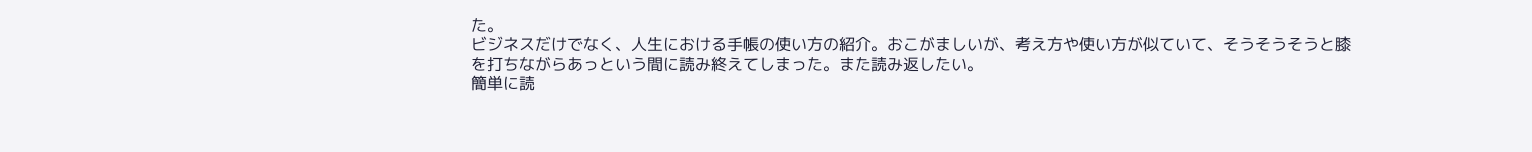た。
ビジネスだけでなく、人生における手帳の使い方の紹介。おこがましいが、考え方や使い方が似ていて、そうそうそうと膝を打ちながらあっという間に読み終えてしまった。また読み返したい。
簡単に読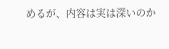めるが、内容は実は深いのか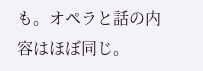も。オペラと話の内容はほぼ同じ。